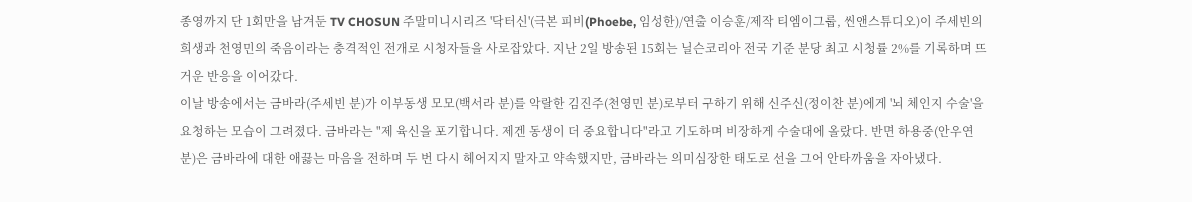종영까지 단 1회만을 남겨둔 TV CHOSUN 주말미니시리즈 '닥터신'(극본 피비(Phoebe, 임성한)/연출 이승훈/제작 티엠이그룹, 씬앤스튜디오)이 주세빈의 희생과 천영민의 죽음이라는 충격적인 전개로 시청자들을 사로잡았다. 지난 2일 방송된 15회는 닐슨코리아 전국 기준 분당 최고 시청률 2%를 기록하며 뜨거운 반응을 이어갔다.
이날 방송에서는 금바라(주세빈 분)가 이부동생 모모(백서라 분)를 악랄한 김진주(천영민 분)로부터 구하기 위해 신주신(정이찬 분)에게 '뇌 체인지 수술'을 요청하는 모습이 그려졌다. 금바라는 "제 육신을 포기합니다. 제겐 동생이 더 중요합니다"라고 기도하며 비장하게 수술대에 올랐다. 반면 하용중(안우연 분)은 금바라에 대한 애끓는 마음을 전하며 두 번 다시 헤어지지 말자고 약속했지만, 금바라는 의미심장한 태도로 선을 그어 안타까움을 자아냈다.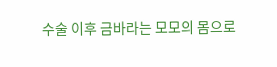수술 이후 금바라는 모모의 몸으로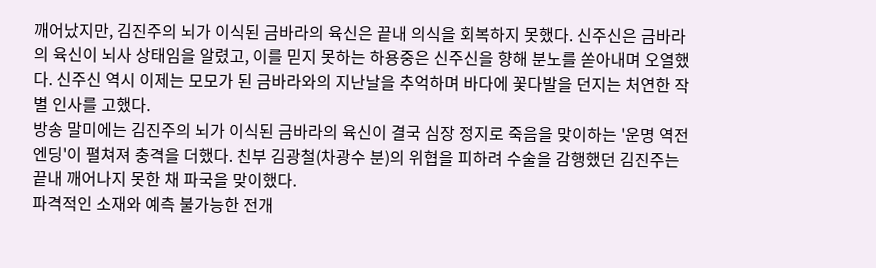깨어났지만, 김진주의 뇌가 이식된 금바라의 육신은 끝내 의식을 회복하지 못했다. 신주신은 금바라의 육신이 뇌사 상태임을 알렸고, 이를 믿지 못하는 하용중은 신주신을 향해 분노를 쏟아내며 오열했다. 신주신 역시 이제는 모모가 된 금바라와의 지난날을 추억하며 바다에 꽃다발을 던지는 처연한 작별 인사를 고했다.
방송 말미에는 김진주의 뇌가 이식된 금바라의 육신이 결국 심장 정지로 죽음을 맞이하는 '운명 역전 엔딩'이 펼쳐져 충격을 더했다. 친부 김광철(차광수 분)의 위협을 피하려 수술을 감행했던 김진주는 끝내 깨어나지 못한 채 파국을 맞이했다.
파격적인 소재와 예측 불가능한 전개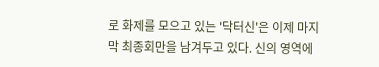로 화제를 모으고 있는 '닥터신'은 이제 마지막 최종회만을 남겨두고 있다. 신의 영역에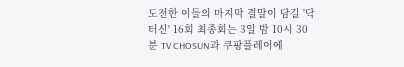도전한 이들의 마지막 결말이 담길 '닥터신' 16회 최종회는 3일 밤 10시 30분 TV CHOSUN과 쿠팡플레이에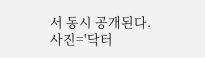서 동시 공개된다.
사진='닥터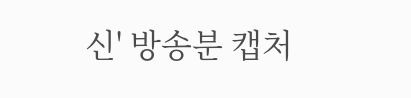신' 방송분 캡처